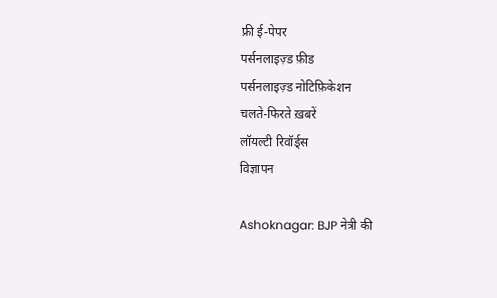फ्री ई-पेपर
पर्सनलाइज़्ड फ़ीड
पर्सनलाइज़्ड नोटिफ़िकेशन
चलते-फिरते ख़बरें
लॉयल्टी रिवॉर्ड्स
विज्ञापन

Ashoknagar: BJP नेत्री की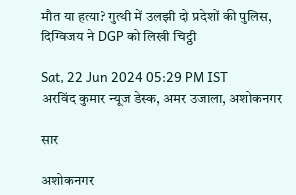मौत या हत्या? गुत्थी में उलझी दो प्रदेशों की पुलिस, दिग्विजय ने DGP को लिखी चिट्ठी

Sat, 22 Jun 2024 05:29 PM IST
अरविंद कुमार न्यूज डेस्क, अमर उजाला, अशोकनगर

सार

अशोकनगर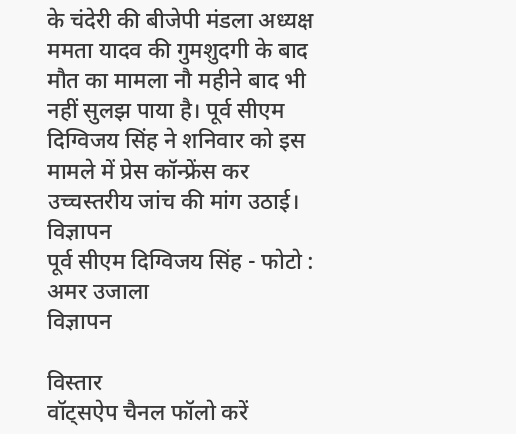के चंदेरी की बीजेपी मंडला अध्यक्ष ममता यादव की गुमशुदगी के बाद मौत का मामला नौ महीने बाद भी नहीं सुलझ पाया है। पूर्व सीएम दिग्विजय सिंह ने शनिवार को इस मामले में प्रेस कॉन्फ्रेंस कर उच्चस्तरीय जांच की मांग उठाई।
विज्ञापन
पूर्व सीएम दिग्विजय सिंह - फोटो : अमर उजाला
विज्ञापन

विस्तार
वॉट्सऐप चैनल फॉलो करें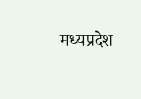मध्यप्रदेश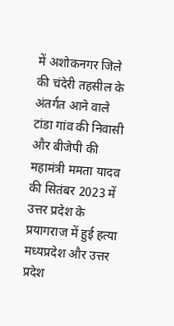में अशोकनगर जिले की चंदेरी तहसील के अंतर्गत आने वाले टांडा गांव की निवासी और बीजेपी की महामंत्री ममता यादव की सितंबर 2023 में उत्तर प्रदेश के प्रयागराज में हुई हत्या मध्यप्रदेश और उत्तर प्रदेश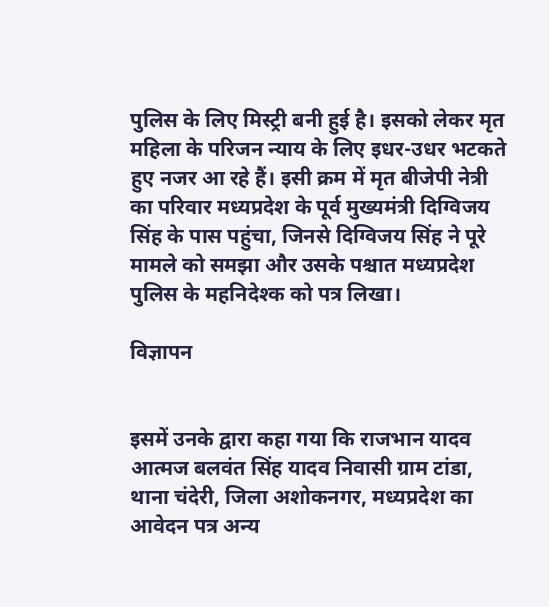पुलिस के लिए मिस्ट्री बनी हुई है। इसको लेकर मृत महिला के परिजन न्याय के लिए इधर-उधर भटकते हुए नजर आ रहे हैं। इसी क्रम में मृत बीजेपी नेत्री का परिवार मध्यप्रदेश के पूर्व मुख्यमंत्री दिग्विजय सिंह के पास पहुंचा, जिनसे दिग्विजय सिंह ने पूरे मामले को समझा और उसके पश्चात मध्यप्रदेश पुलिस के महनिदेश्क को पत्र लिखा।

विज्ञापन


इसमें उनके द्वारा कहा गया कि राजभान यादव आत्मज बलवंत सिंह यादव निवासी ग्राम टांडा, थाना चंदेरी, जिला अशोकनगर, मध्यप्रदेश का आवेदन पत्र अन्य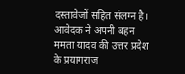दस्तावेजों सहित संलग्न है। आवेदक ने अपनी बहन ममता यादव की उत्तर प्रदेश के प्रयागराज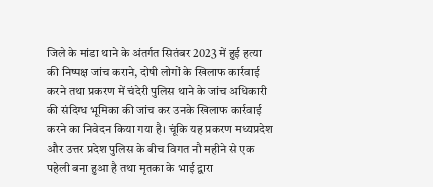जिले के मांडा थाने के अंतर्गत सितंबर 2023 में हुई हत्या की निष्पक्ष जांच कराने, दोषी लोगों के खिलाफ कार्रवाई करने तथा प्रकरण में चंदेरी पुलिस थाने के जांच अधिकारी की संदिग्ध भूमिका की जांच कर उनके खिलाफ कार्रवाई करने का निवेदन किया गया है। चूंकि यह प्रकरण मध्यप्रदेश और उत्तर प्रदेश पुलिस के बीच विगत नौ महीने से एक पहेली बना हुआ है तथा मृतका के भाई द्वारा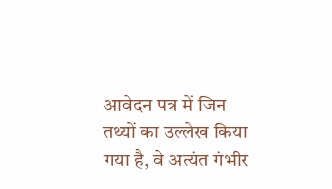आवेदन पत्र में जिन तथ्यों का उल्लेख किया गया है, वे अत्यंत गंभीर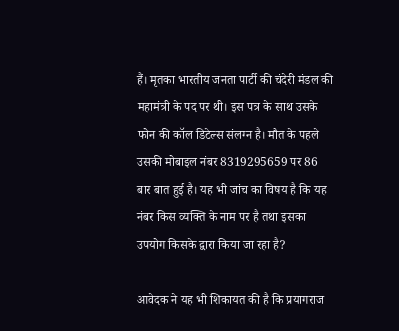हैं। मृतका भारतीय जनता पार्टी की चंदेरी मंडल की महामंत्री के पद पर थी। इस पत्र के साथ उसके फोन की कॉल डिटेल्स संलग्न है। मौत के पहले उसकी मोबाइल नंबर 8319295659 पर 86 बार बात हुई है। यह भी जांच का विषय है कि यह नंबर किस व्यक्ति के नाम पर है तथा इसका उपयोग किसके द्वारा किया जा रहा है?

आवेदक ने यह भी शिकायत की है कि प्रयागराज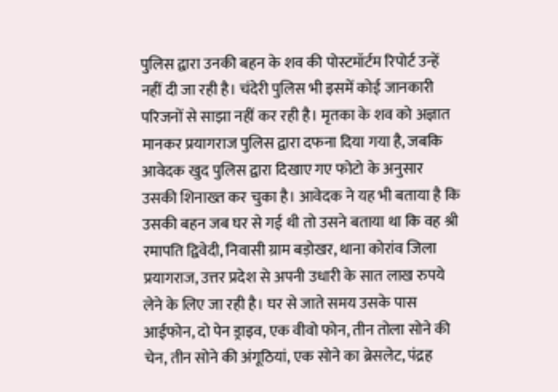पुलिस द्वारा उनकी बहन के शव की पोस्टमॉर्टम रिपोर्ट उन्हें नहीं दी जा रही है। चंदेरी पुलिस भी इसमें कोई जानकारी परिजनों से साझा नहीं कर रही है। मृतका के शव को अज्ञात मानकर प्रयागराज पुलिस द्वारा दफना दिया गया है, जबकि आवेदक खुद पुलिस द्वारा दिखाए गए फोटो के अनुसार उसकी शिनाख्त कर चुका है। आवेदक ने यह भी बताया है कि उसकी बहन जब घर से गई थी तो उसने बताया था कि वह श्री रमापति द्विवेदी, निवासी ग्राम बड़ोखर, थाना कोरांव जिला प्रयागराज, उत्तर प्रदेश से अपनी उधारी के सात लाख रुपये लेने के लिए जा रही है। घर से जाते समय उसके पास आईफोन, दो पेन ड्राइव, एक वीवो फोन, तीन तोला सोने की चेन, तीन सोने की अंगूठियां, एक सोने का ब्रेसलेट, पंद्रह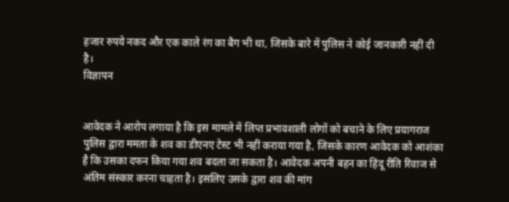हजार रुपये नकद और एक काले रंग का बैग भी था, जिसके बारे में पुलिस ने कोई जानकारी नहीं दी है।
विज्ञापन


आवेदक ने आरोप लगाया है कि इस मामले में लिप्त प्रभावशाली लोगों को बचाने के लिए प्रयागराज पुलिस द्वारा ममता के शव का डीएनए टेस्ट भी नहीं कराया गया है, जिसके कारण आवेदक को आशंका है कि उसका दफन किया गया शव बदला जा सकता है। आवेदक अपनी बहन का हिंदू रीति रिवाज से अंतिम संस्कार करना चाहता है। इसलिए उसके द्वारा शव की मांग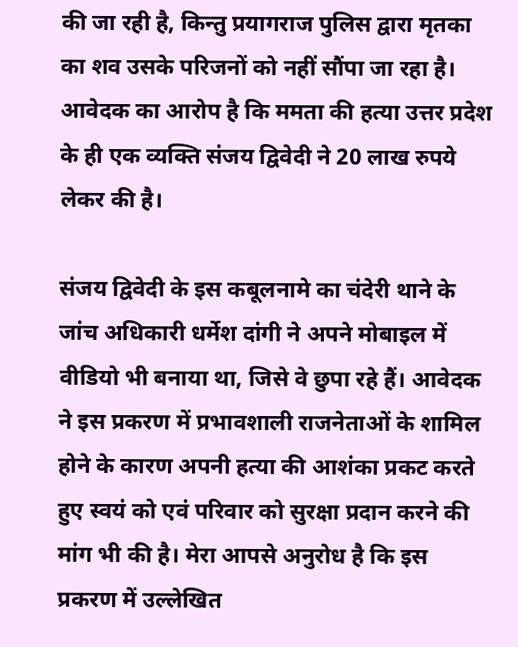की जा रही है, किन्तु प्रयागराज पुलिस द्वारा मृतका का शव उसके परिजनों को नहीं सौंपा जा रहा है। आवेदक का आरोप है कि ममता की हत्या उत्तर प्रदेश के ही एक व्यक्ति संजय द्विवेदी ने 20 लाख रुपये लेकर की है।

संजय द्विवेदी के इस कबूलनामे का चंदेरी थाने के जांच अधिकारी धर्मेश दांगी ने अपने मोबाइल में वीडियो भी बनाया था, जिसे वे छुपा रहे हैं। आवेदक ने इस प्रकरण में प्रभावशाली राजनेताओं के शामिल होने के कारण अपनी हत्या की आशंका प्रकट करते हुए स्वयं को एवं परिवार को सुरक्षा प्रदान करने की मांग भी की है। मेरा आपसे अनुरोध है कि इस प्रकरण में उल्लेखित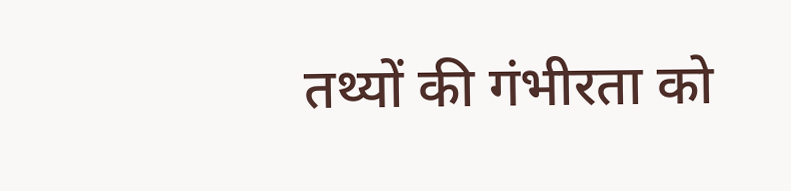तथ्यों की गंभीरता को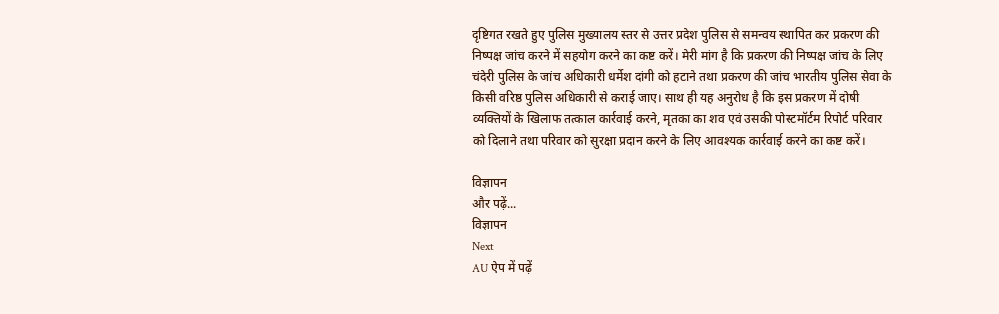दृष्टिगत रखते हुए पुलिस मुख्यालय स्तर से उत्तर प्रदेश पुलिस से समन्वय स्थापित कर प्रकरण की निष्पक्ष जांच करने में सहयोग करने का कष्ट करें। मेरी मांग है कि प्रकरण की निष्पक्ष जांच के लिए चंदेरी पुलिस के जांच अधिकारी धर्मेश दांगी को हटाने तथा प्रकरण की जांच भारतीय पुलिस सेवा के किसी वरिष्ठ पुलिस अधिकारी से कराई जाए। साथ ही यह अनुरोध है कि इस प्रकरण में दोषी व्यक्तियों के खिलाफ तत्काल कार्रवाई करने, मृतका का शव एवं उसकी पोस्टमॉर्टम रिपोर्ट परिवार को दिलाने तथा परिवार को सुरक्षा प्रदान करने के लिए आवश्यक कार्रवाई करने का कष्ट करें।

विज्ञापन
और पढ़ें...
विज्ञापन
Next
AU ऐप में पढ़ें